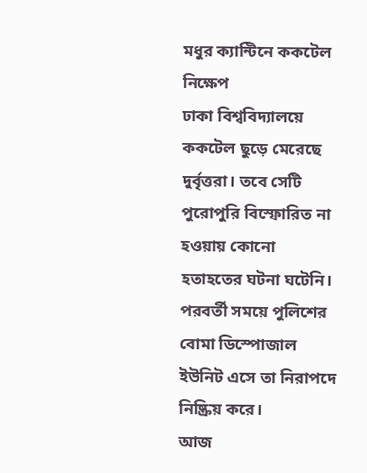মধুর ক্যান্টিনে ককটেল নিক্ষেপ
ঢাকা বিশ্ববিদ্যালয়ে ককটেল ছুড়ে মেরেছে দুর্বৃত্তরা। তবে সেটি পুরোপুরি বিস্ফোরিত না হওয়ায় কোনো হতাহতের ঘটনা ঘটেনি। পরবর্তী সময়ে পুলিশের বোমা ডিস্পোজাল ইউনিট এসে তা নিরাপদে নিষ্ক্রিয় করে।
আজ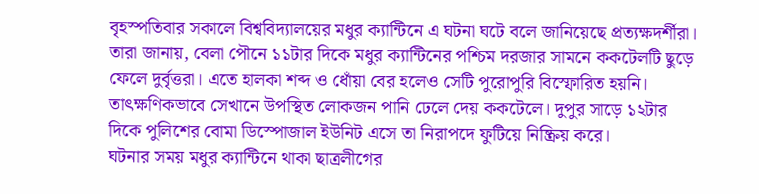বৃহস্পতিবার সকালে বিশ্ববিদ্যালয়ের মধুর ক্যান্টিনে এ ঘটনা ঘটে বলে জানিয়েছে প্রত্যক্ষদর্শীরা।
তারা জানায়, বেলা পৌনে ১১টার দিকে মধুর ক্যান্টিনের পশ্চিম দরজার সামনে ককটেলটি ছুড়ে ফেলে দুর্বৃত্তরা। এতে হালকা শব্দ ও ধোঁয়া বের হলেও সেটি পুরোপুরি বিস্ফোরিত হয়নি। তাৎক্ষণিকভাবে সেখানে উপস্থিত লোকজন পানি ঢেলে দেয় ককটেলে। দুপুর সাড়ে ১২টার দিকে পুলিশের বোমা ডিস্পোজাল ইউনিট এসে তা নিরাপদে ফুটিয়ে নিষ্ক্রিয় করে।
ঘটনার সময় মধুর ক্যান্টিনে থাকা ছাত্রলীগের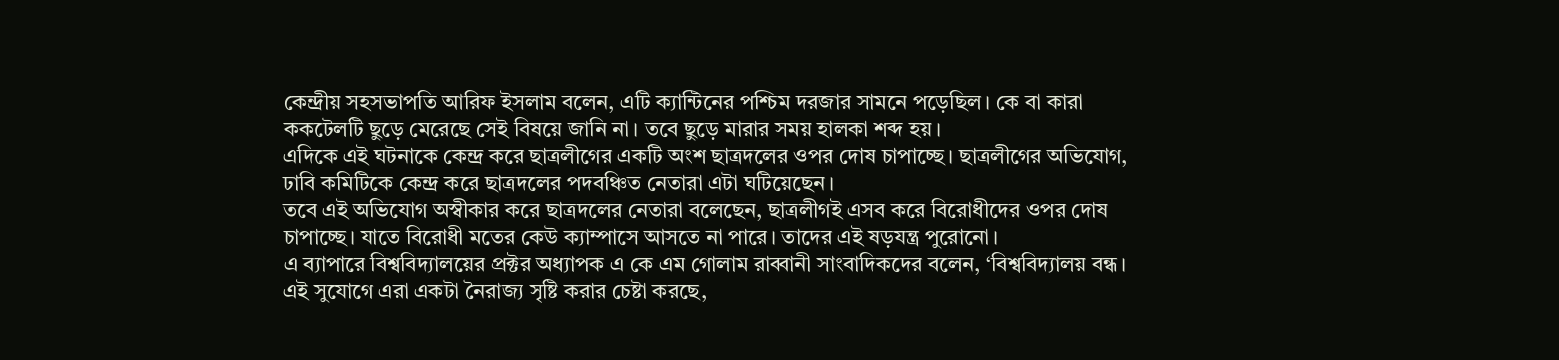কেন্দ্রীয় সহসভাপতি আরিফ ইসলাম বলেন, এটি ক্যান্টিনের পশ্চিম দরজার সামনে পড়েছিল। কে বা কারা ককটেলটি ছুড়ে মেরেছে সেই বিষয়ে জানি না। তবে ছুড়ে মারার সময় হালকা শব্দ হয়।
এদিকে এই ঘটনাকে কেন্দ্র করে ছাত্রলীগের একটি অংশ ছাত্রদলের ওপর দোষ চাপাচ্ছে। ছাত্রলীগের অভিযোগ, ঢাবি কমিটিকে কেন্দ্র করে ছাত্রদলের পদবঞ্চিত নেতারা এটা ঘটিয়েছেন।
তবে এই অভিযোগ অস্বীকার করে ছাত্রদলের নেতারা বলেছেন, ছাত্রলীগই এসব করে বিরোধীদের ওপর দোষ চাপাচ্ছে। যাতে বিরোধী মতের কেউ ক্যাম্পাসে আসতে না পারে। তাদের এই ষড়যন্ত্র পুরোনো।
এ ব্যাপারে বিশ্ববিদ্যালয়ের প্রক্টর অধ্যাপক এ কে এম গোলাম রাব্বানী সাংবাদিকদের বলেন, ‘বিশ্ববিদ্যালয় বন্ধ। এই সুযোগে এরা একটা নৈরাজ্য সৃষ্টি করার চেষ্টা করছে,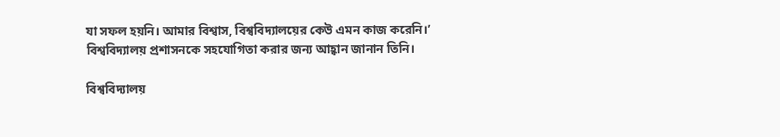যা সফল হয়নি। আমার বিশ্বাস, বিশ্ববিদ্যালয়ের কেউ এমন কাজ করেনি।’ বিশ্ববিদ্যালয় প্রশাসনকে সহযোগিতা করার জন্য আহ্বান জানান তিনি।

বিশ্ববিদ্যালয়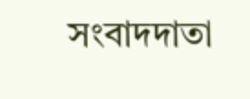সংবাদদাতা